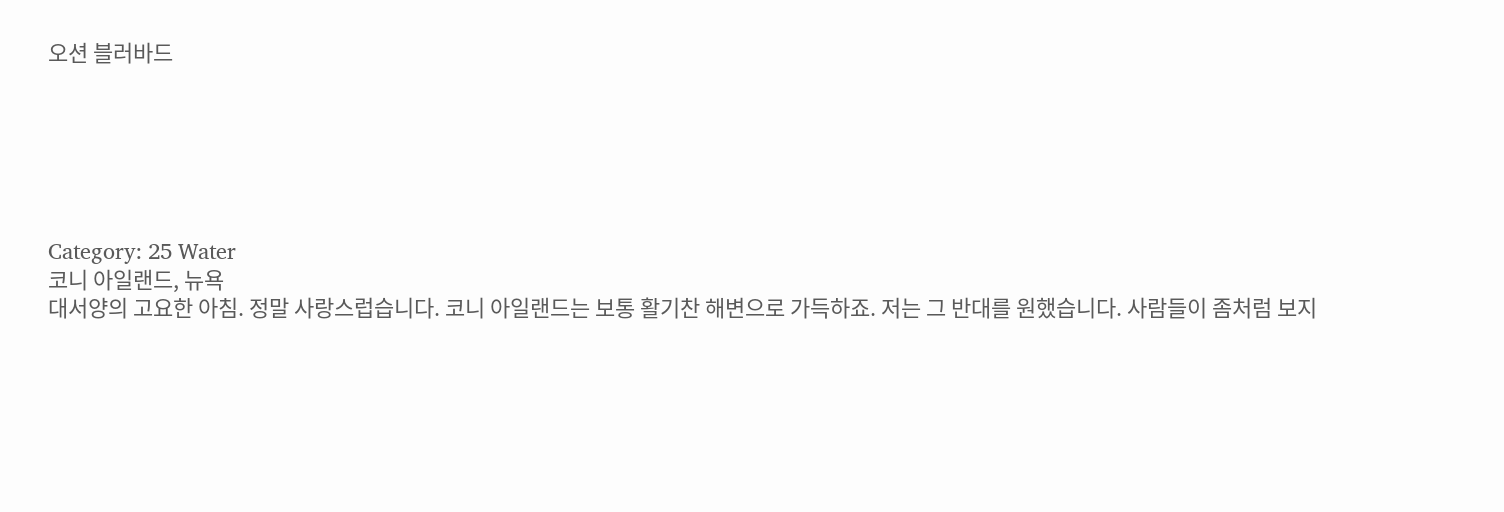오션 블러바드






Category: 25 Water
코니 아일랜드, 뉴욕
대서양의 고요한 아침. 정말 사랑스럽습니다. 코니 아일랜드는 보통 활기찬 해변으로 가득하죠. 저는 그 반대를 원했습니다. 사람들이 좀처럼 보지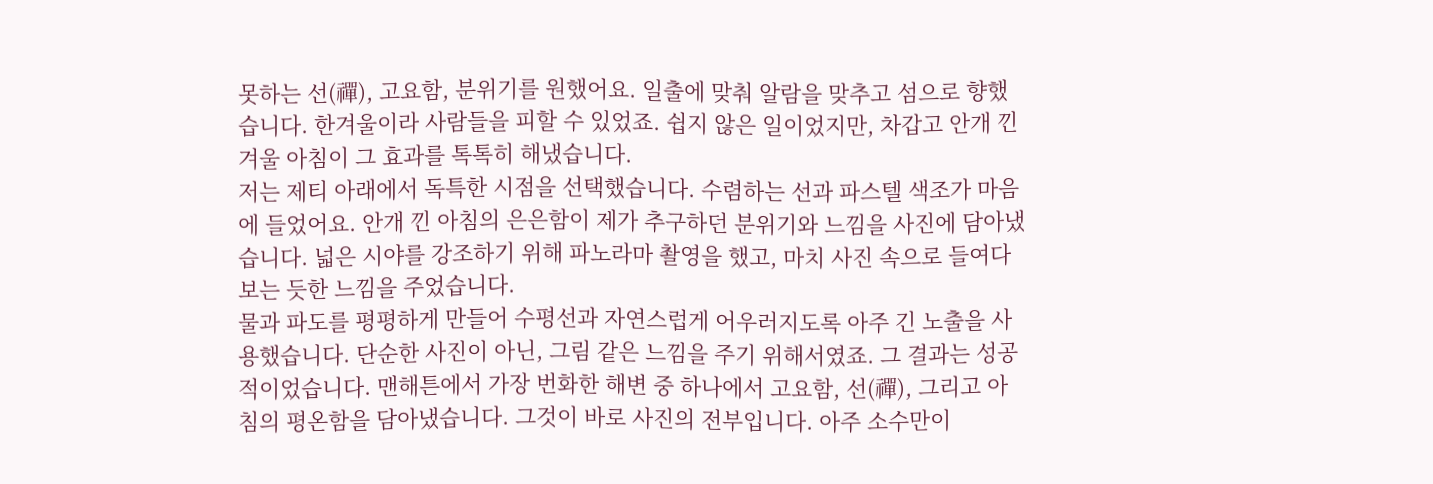못하는 선(禪), 고요함, 분위기를 원했어요. 일출에 맞춰 알람을 맞추고 섬으로 향했습니다. 한겨울이라 사람들을 피할 수 있었죠. 쉽지 않은 일이었지만, 차갑고 안개 낀 겨울 아침이 그 효과를 톡톡히 해냈습니다.
저는 제티 아래에서 독특한 시점을 선택했습니다. 수렴하는 선과 파스텔 색조가 마음에 들었어요. 안개 낀 아침의 은은함이 제가 추구하던 분위기와 느낌을 사진에 담아냈습니다. 넓은 시야를 강조하기 위해 파노라마 촬영을 했고, 마치 사진 속으로 들여다보는 듯한 느낌을 주었습니다.
물과 파도를 평평하게 만들어 수평선과 자연스럽게 어우러지도록 아주 긴 노출을 사용했습니다. 단순한 사진이 아닌, 그림 같은 느낌을 주기 위해서였죠. 그 결과는 성공적이었습니다. 맨해튼에서 가장 번화한 해변 중 하나에서 고요함, 선(禪), 그리고 아침의 평온함을 담아냈습니다. 그것이 바로 사진의 전부입니다. 아주 소수만이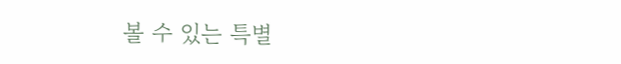볼 수 있는 특별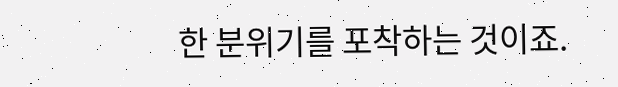한 분위기를 포착하는 것이죠.